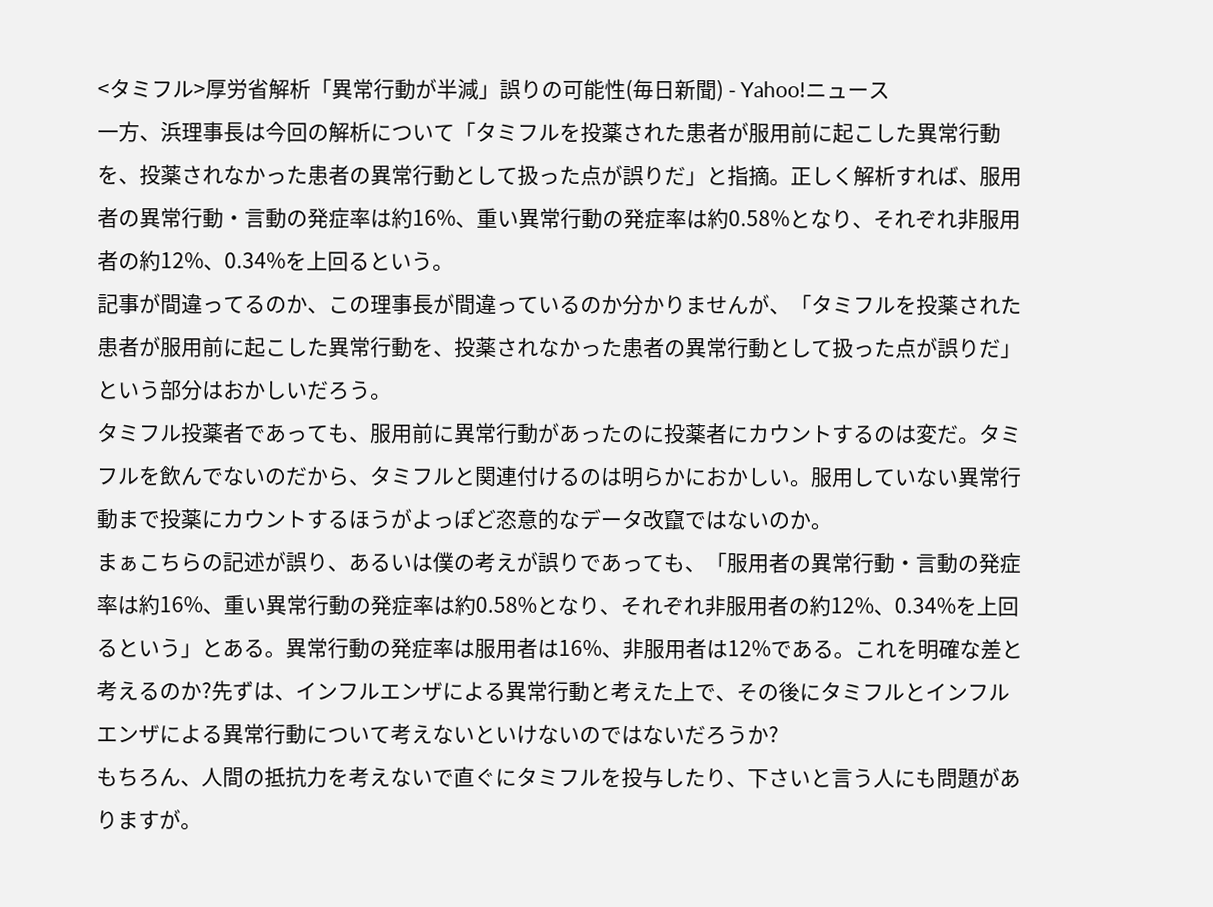<タミフル>厚労省解析「異常行動が半減」誤りの可能性(毎日新聞) - Yahoo!ニュース
一方、浜理事長は今回の解析について「タミフルを投薬された患者が服用前に起こした異常行動を、投薬されなかった患者の異常行動として扱った点が誤りだ」と指摘。正しく解析すれば、服用者の異常行動・言動の発症率は約16%、重い異常行動の発症率は約0.58%となり、それぞれ非服用者の約12%、0.34%を上回るという。
記事が間違ってるのか、この理事長が間違っているのか分かりませんが、「タミフルを投薬された患者が服用前に起こした異常行動を、投薬されなかった患者の異常行動として扱った点が誤りだ」という部分はおかしいだろう。
タミフル投薬者であっても、服用前に異常行動があったのに投薬者にカウントするのは変だ。タミフルを飲んでないのだから、タミフルと関連付けるのは明らかにおかしい。服用していない異常行動まで投薬にカウントするほうがよっぽど恣意的なデータ改竄ではないのか。
まぁこちらの記述が誤り、あるいは僕の考えが誤りであっても、「服用者の異常行動・言動の発症率は約16%、重い異常行動の発症率は約0.58%となり、それぞれ非服用者の約12%、0.34%を上回るという」とある。異常行動の発症率は服用者は16%、非服用者は12%である。これを明確な差と考えるのか?先ずは、インフルエンザによる異常行動と考えた上で、その後にタミフルとインフルエンザによる異常行動について考えないといけないのではないだろうか?
もちろん、人間の抵抗力を考えないで直ぐにタミフルを投与したり、下さいと言う人にも問題がありますが。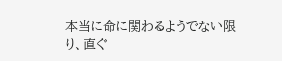本当に命に関わるようでない限り、直ぐ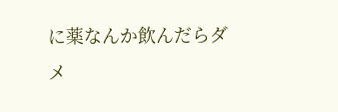に薬なんか飲んだらダメ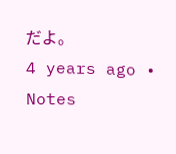だよ。
4 years ago • Notes